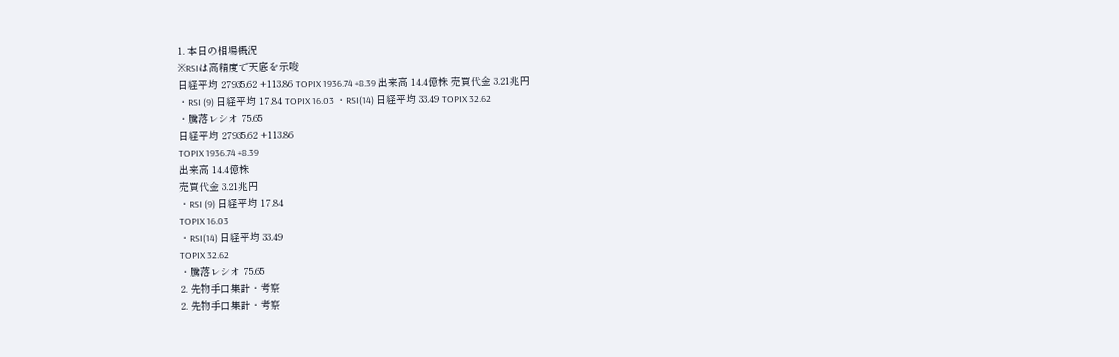1. 本日の相場概況
※RSIは高精度で天底を示唆
日経平均 27935.62 +113.86 TOPIX 1936.74 +8.39 出来高 14.4億株 売買代金 3.21兆円
・RSI (9) 日経平均 17.84 TOPIX 16.03 ・RSI(14) 日経平均 33.49 TOPIX 32.62
・騰落レシオ 75.65
日経平均 27935.62 +113.86
TOPIX 1936.74 +8.39
出来高 14.4億株
売買代金 3.21兆円
・RSI (9) 日経平均 17.84
TOPIX 16.03
・RSI(14) 日経平均 33.49
TOPIX 32.62
・騰落レシオ 75.65
2. 先物手口集計・考察
2. 先物手口集計・考察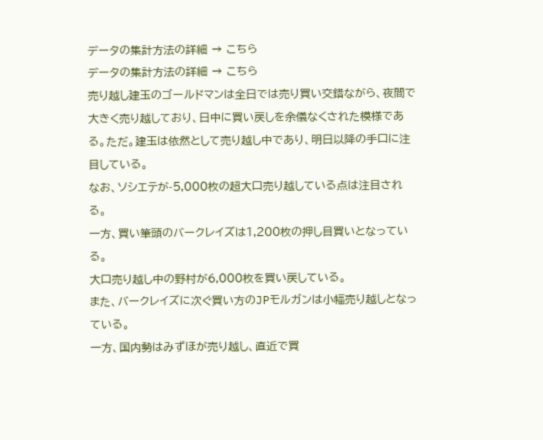データの集計方法の詳細 → こちら
データの集計方法の詳細 → こちら
売り越し建玉のゴールドマンは全日では売り買い交錯ながら、夜間で大きく売り越しており、日中に買い戻しを余儀なくされた模様である。ただ。建玉は依然として売り越し中であり、明日以降の手口に注目している。
なお、ソシエテが-5,000枚の超大口売り越している点は注目される。
一方、買い筆頭のバークレイズは1,200枚の押し目買いとなっている。
大口売り越し中の野村が6,000枚を買い戻している。
また、バークレイズに次ぐ買い方のJPモルガンは小幅売り越しとなっている。
一方、国内勢はみずほが売り越し、直近で買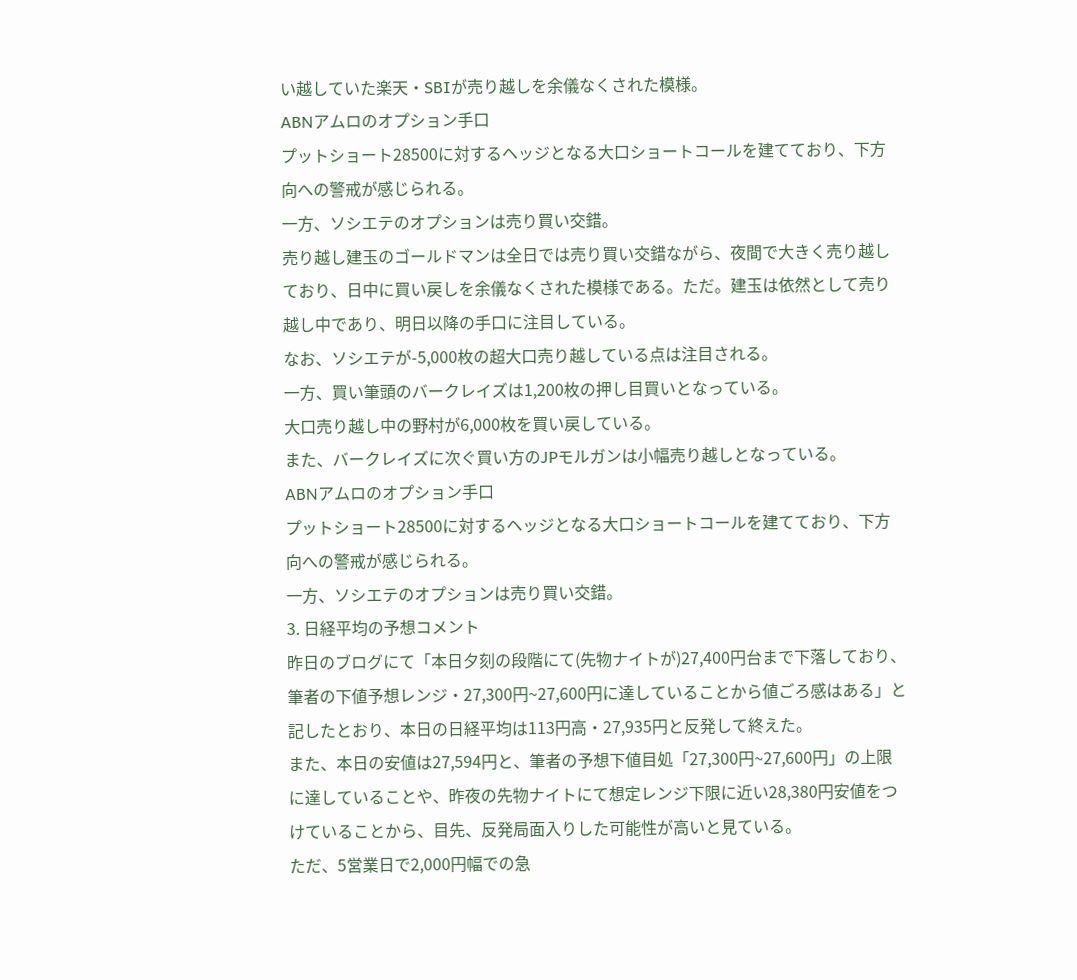い越していた楽天・SBIが売り越しを余儀なくされた模様。
ABNアムロのオプション手口
プットショート28500に対するヘッジとなる大口ショートコールを建てており、下方向への警戒が感じられる。
一方、ソシエテのオプションは売り買い交錯。
売り越し建玉のゴールドマンは全日では売り買い交錯ながら、夜間で大きく売り越しており、日中に買い戻しを余儀なくされた模様である。ただ。建玉は依然として売り越し中であり、明日以降の手口に注目している。
なお、ソシエテが-5,000枚の超大口売り越している点は注目される。
一方、買い筆頭のバークレイズは1,200枚の押し目買いとなっている。
大口売り越し中の野村が6,000枚を買い戻している。
また、バークレイズに次ぐ買い方のJPモルガンは小幅売り越しとなっている。
ABNアムロのオプション手口
プットショート28500に対するヘッジとなる大口ショートコールを建てており、下方向への警戒が感じられる。
一方、ソシエテのオプションは売り買い交錯。
3. 日経平均の予想コメント
昨日のブログにて「本日夕刻の段階にて(先物ナイトが)27,400円台まで下落しており、筆者の下値予想レンジ・27,300円~27,600円に達していることから値ごろ感はある」と記したとおり、本日の日経平均は113円高・27,935円と反発して終えた。
また、本日の安値は27,594円と、筆者の予想下値目処「27,300円~27,600円」の上限に達していることや、昨夜の先物ナイトにて想定レンジ下限に近い28,380円安値をつけていることから、目先、反発局面入りした可能性が高いと見ている。
ただ、5営業日で2,000円幅での急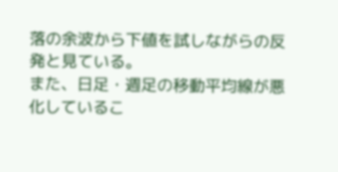落の余波から下値を試しながらの反発と見ている。
また、日足・週足の移動平均線が悪化しているこ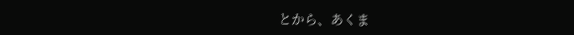とから、あくま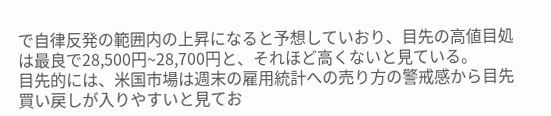で自律反発の範囲内の上昇になると予想していおり、目先の高値目処は最良で28,500円~28,700円と、それほど高くないと見ている。
目先的には、米国市場は週末の雇用統計への売り方の警戒感から目先買い戻しが入りやすいと見てお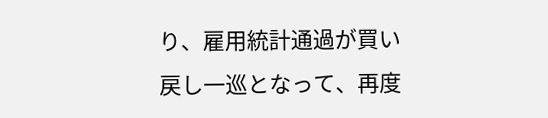り、雇用統計通過が買い戻し一巡となって、再度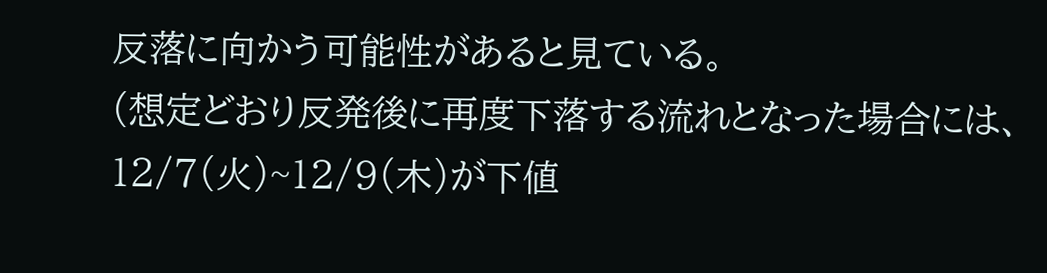反落に向かう可能性があると見ている。
(想定どおり反発後に再度下落する流れとなった場合には、12/7(火)~12/9(木)が下値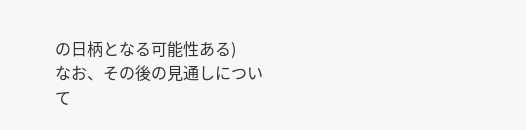の日柄となる可能性ある)
なお、その後の見通しについて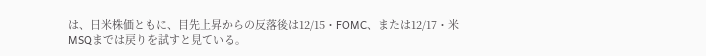は、日米株価ともに、目先上昇からの反落後は12/15・FOMC、または12/17・米MSQまでは戻りを試すと見ている。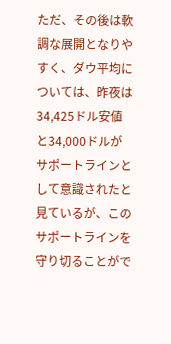ただ、その後は軟調な展開となりやすく、ダウ平均については、昨夜は34,425ドル安値と34,000ドルがサポートラインとして意識されたと見ているが、このサポートラインを守り切ることがで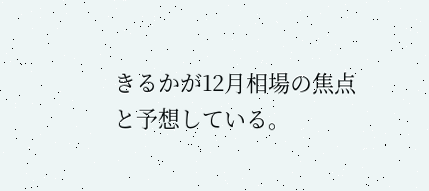きるかが12月相場の焦点と予想している。